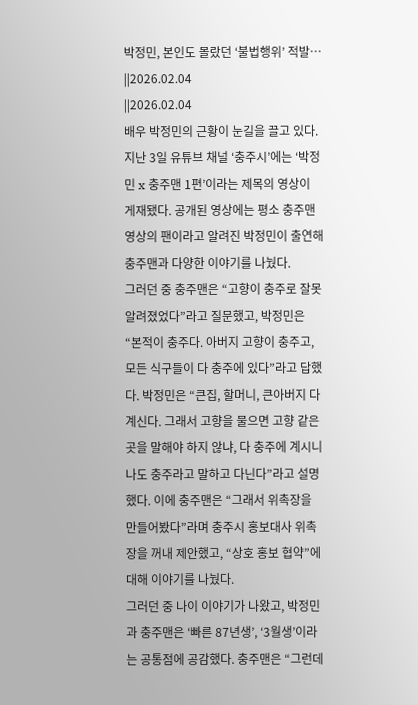박정민, 본인도 몰랐던 ‘불법행위’ 적발…
||2026.02.04
||2026.02.04
배우 박정민의 근황이 눈길을 끌고 있다. 지난 3일 유튜브 채널 ‘충주시’에는 ‘박정민 x 충주맨 1편’이라는 제목의 영상이 게재됐다. 공개된 영상에는 평소 충주맨 영상의 팬이라고 알려진 박정민이 출연해 충주맨과 다양한 이야기를 나눴다.
그러던 중 충주맨은 “고향이 충주로 잘못 알려졌었다”라고 질문했고, 박정민은 “본적이 충주다. 아버지 고향이 충주고, 모든 식구들이 다 충주에 있다”라고 답했다. 박정민은 “큰집, 할머니, 큰아버지 다 계신다. 그래서 고향을 물으면 고향 같은 곳을 말해야 하지 않냐, 다 충주에 계시니 나도 충주라고 말하고 다닌다”라고 설명했다. 이에 충주맨은 “그래서 위촉장을 만들어봤다”라며 충주시 홍보대사 위촉장을 꺼내 제안했고, “상호 홍보 협약”에 대해 이야기를 나눴다.
그러던 중 나이 이야기가 나왔고, 박정민과 충주맨은 ‘빠른 87년생’, ‘3월생’이라는 공통점에 공감했다. 충주맨은 “그런데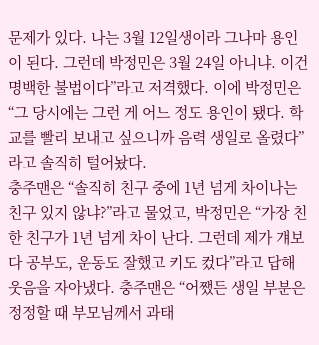문제가 있다. 나는 3월 12일생이라 그나마 용인이 된다. 그런데 박정민은 3월 24일 아니냐. 이건 명백한 불법이다”라고 저격했다. 이에 박정민은 “그 당시에는 그런 게 어느 정도 용인이 됐다. 학교를 빨리 보내고 싶으니까 음력 생일로 올렸다”라고 솔직히 털어놨다.
충주맨은 “솔직히 친구 중에 1년 넘게 차이나는 친구 있지 않냐?”라고 물었고, 박정민은 “가장 친한 친구가 1년 넘게 차이 난다. 그런데 제가 걔보다 공부도, 운동도 잘했고 키도 컸다”라고 답해 웃음을 자아냈다. 충주맨은 “어쨌든 생일 부분은 정정할 때 부모님께서 과태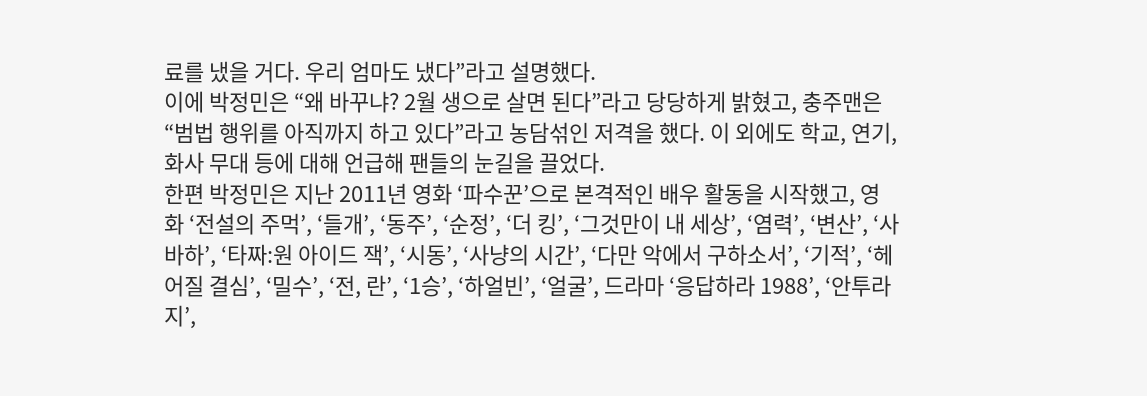료를 냈을 거다. 우리 엄마도 냈다”라고 설명했다.
이에 박정민은 “왜 바꾸냐? 2월 생으로 살면 된다”라고 당당하게 밝혔고, 충주맨은 “범법 행위를 아직까지 하고 있다”라고 농담섞인 저격을 했다. 이 외에도 학교, 연기, 화사 무대 등에 대해 언급해 팬들의 눈길을 끌었다.
한편 박정민은 지난 2011년 영화 ‘파수꾼’으로 본격적인 배우 활동을 시작했고, 영화 ‘전설의 주먹’, ‘들개’, ‘동주’, ‘순정’, ‘더 킹’, ‘그것만이 내 세상’, ‘염력’, ‘변산’, ‘사바하’, ‘타짜:원 아이드 잭’, ‘시동’, ‘사냥의 시간’, ‘다만 악에서 구하소서’, ‘기적’, ‘헤어질 결심’, ‘밀수’, ‘전, 란’, ‘1승’, ‘하얼빈’, ‘얼굴’, 드라마 ‘응답하라 1988’, ‘안투라지’,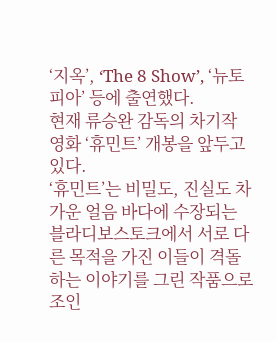‘지옥’, ‘The 8 Show’, ‘뉴토피아’ 등에 출연했다.
현재 류승완 감독의 차기작 영화 ‘휴민트’ 개봉을 앞두고 있다.
‘휴민트’는 비밀도, 진실도 차가운 얼음 바다에 수장되는 블라디보스토크에서 서로 다른 목적을 가진 이들이 격돌하는 이야기를 그린 작품으로 조인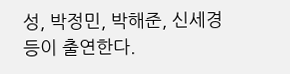성, 박정민, 박해준, 신세경 등이 출연한다.